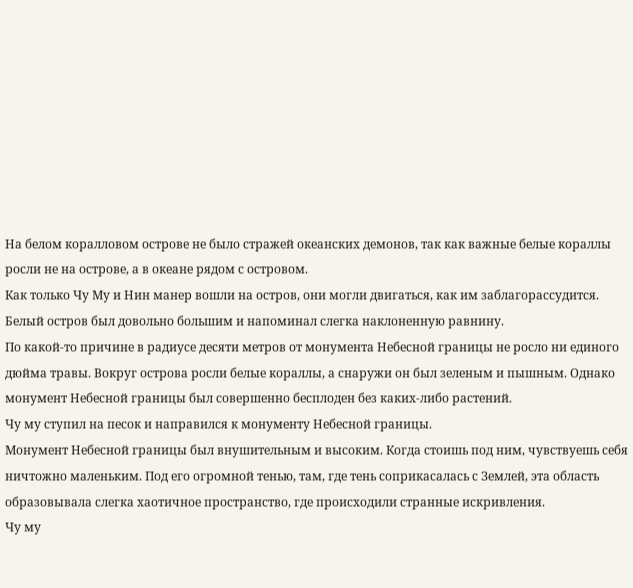На белом коралловом острове не было стражей океанских демонов, так как важные белые кораллы росли не на острове, а в океане рядом с островом.
Как только Чу Му и Нин манер вошли на остров, они могли двигаться, как им заблагорассудится.
Белый остров был довольно большим и напоминал слегка наклоненную равнину.
По какой-то причине в радиусе десяти метров от монумента Небесной границы не росло ни единого дюйма травы. Вокруг острова росли белые кораллы, а снаружи он был зеленым и пышным. Однако монумент Небесной границы был совершенно бесплоден без каких-либо растений.
Чу му ступил на песок и направился к монументу Небесной границы.
Монумент Небесной границы был внушительным и высоким. Когда стоишь под ним, чувствуешь себя ничтожно маленьким. Под его огромной тенью, там, где тень соприкасалась с Землей, эта область образовывала слегка хаотичное пространство, где происходили странные искривления.
Чу му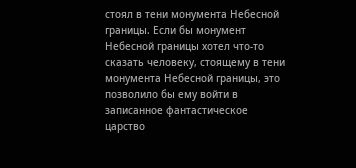стоял в тени монумента Небесной границы. Если бы монумент Небесной границы хотел что-то сказать человеку, стоящему в тени монумента Небесной границы, это позволило бы ему войти в записанное фантастическое царство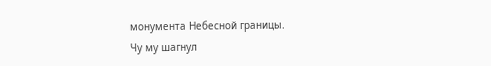монумента Небесной границы.
Чу му шагнул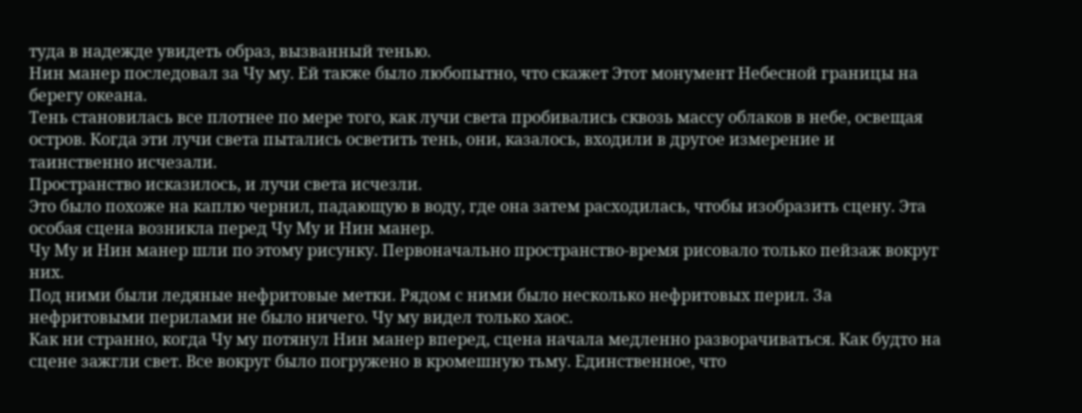туда в надежде увидеть образ, вызванный тенью.
Нин манер последовал за Чу му. Ей также было любопытно, что скажет Этот монумент Небесной границы на берегу океана.
Тень становилась все плотнее по мере того, как лучи света пробивались сквозь массу облаков в небе, освещая остров. Когда эти лучи света пытались осветить тень, они, казалось, входили в другое измерение и таинственно исчезали.
Пространство исказилось, и лучи света исчезли.
Это было похоже на каплю чернил, падающую в воду, где она затем расходилась, чтобы изобразить сцену. Эта особая сцена возникла перед Чу Му и Нин манер.
Чу Му и Нин манер шли по этому рисунку. Первоначально пространство-время рисовало только пейзаж вокруг них.
Под ними были ледяные нефритовые метки. Рядом с ними было несколько нефритовых перил. За нефритовыми перилами не было ничего. Чу му видел только хаос.
Как ни странно, когда Чу му потянул Нин манер вперед, сцена начала медленно разворачиваться. Как будто на сцене зажгли свет. Все вокруг было погружено в кромешную тьму. Единственное, что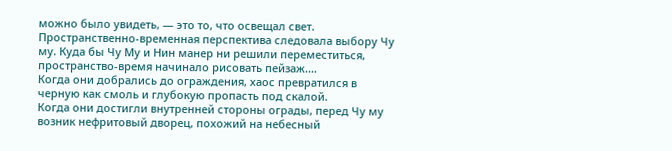можно было увидеть, — это то, что освещал свет.
Пространственно-временная перспектива следовала выбору Чу му. Куда бы Чу Му и Нин манер ни решили переместиться, пространство-время начинало рисовать пейзаж.…
Когда они добрались до ограждения, хаос превратился в черную как смоль и глубокую пропасть под скалой.
Когда они достигли внутренней стороны ограды, перед Чу му возник нефритовый дворец, похожий на небесный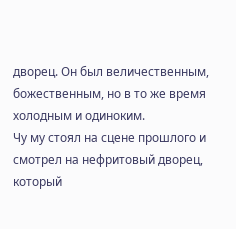дворец. Он был величественным, божественным, но в то же время холодным и одиноким.
Чу му стоял на сцене прошлого и смотрел на нефритовый дворец, который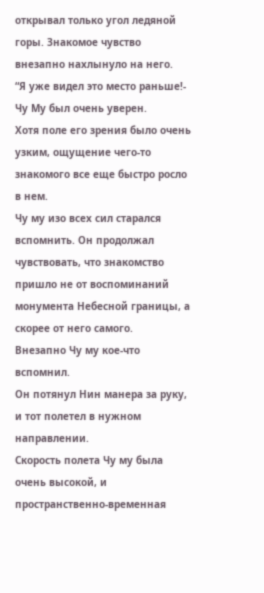открывал только угол ледяной горы. Знакомое чувство внезапно нахлынуло на него.
“Я уже видел это место раньше!- Чу Му был очень уверен.
Хотя поле его зрения было очень узким, ощущение чего-то знакомого все еще быстро росло в нем.
Чу му изо всех сил старался вспомнить. Он продолжал чувствовать, что знакомство пришло не от воспоминаний монумента Небесной границы, а скорее от него самого.
Внезапно Чу му кое-что вспомнил.
Он потянул Нин манера за руку, и тот полетел в нужном направлении.
Скорость полета Чу му была очень высокой, и пространственно-временная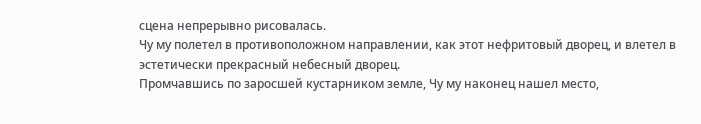сцена непрерывно рисовалась.
Чу му полетел в противоположном направлении, как этот нефритовый дворец, и влетел в эстетически прекрасный небесный дворец.
Промчавшись по заросшей кустарником земле, Чу му наконец нашел место,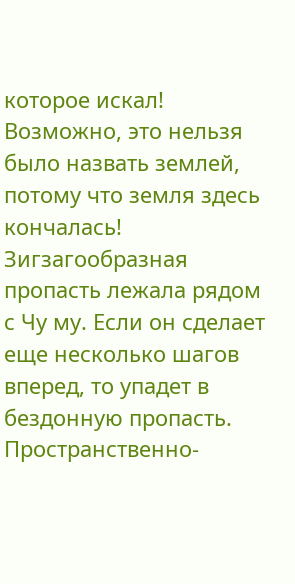которое искал!
Возможно, это нельзя было назвать землей, потому что земля здесь кончалась!
Зигзагообразная пропасть лежала рядом с Чу му. Если он сделает еще несколько шагов вперед, то упадет в бездонную пропасть.
Пространственно-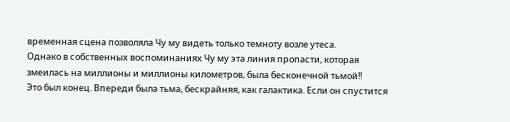временная сцена позволяла Чу му видеть только темноту возле утеса.
Однако в собственных воспоминаниях Чу му эта линия пропасти, которая змеилась на миллионы и миллионы километров, была бесконечной тьмой!!
Это был конец. Впереди была тьма, бескрайняя, как галактика. Если он спустится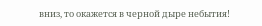вниз, то окажется в черной дыре небытия!